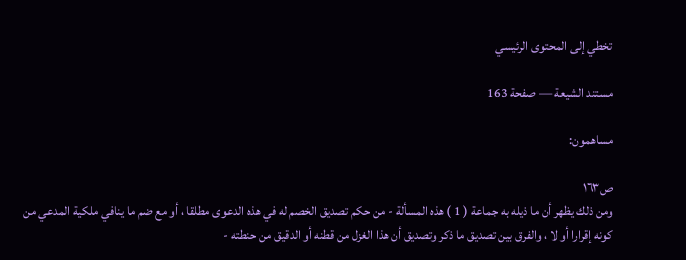تخطي إلى المحتوى الرئيسي

مستند الشيعة — صفحة 163

مساهمون:

ص١٦٣
ومن ذلك يظهر أن ما ذيله به جماعة ( 1 ) هذه المسألة - من حكم تصديق الخصم له في هذه الدعوى مطلقا ، أو مع ضم ما ينافي ملكية المدعي من كونه إقرارا أو لا ، والفرق بين تصديق ما ذكر وتصديق أن هذا الغزل من قطنه أو الدقيق من حنطته -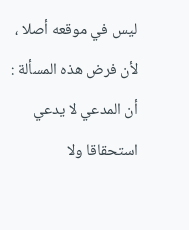ليس في موقعه أصلا ، لأن فرض هذه المسألة : أن المدعي لا يدعي استحقاقا ولا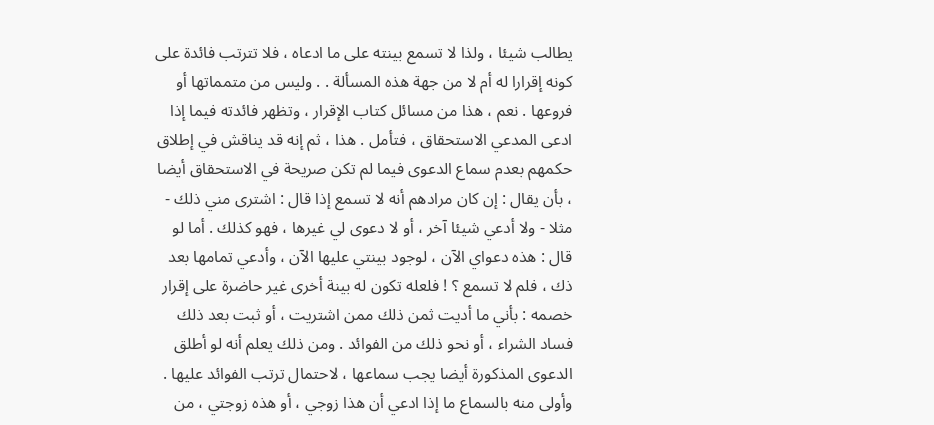يطالب شيئا ، ولذا لا تسمع بينته على ما ادعاه ، فلا تترتب فائدة على كونه إقرارا له أم لا من جهة هذه المسألة . . وليس من متمماتها أو فروعها . نعم ، هذا من مسائل كتاب الإقرار ، وتظهر فائدته فيما إذا ادعى المدعي الاستحقاق ، فتأمل . هذا ، ثم إنه قد يناقش في إطلاق حكمهم بعدم سماع الدعوى فيما لم تكن صريحة في الاستحقاق أيضا ، بأن يقال : إن كان مرادهم أنه لا تسمع إذا قال : اشترى مني ذلك - مثلا - ولا أدعي شيئا آخر ، أو لا دعوى لي غيرها ، فهو كذلك . أما لو قال : هذه دعواي الآن ، لوجود بينتي عليها الآن ، وأدعي تمامها بعد ذك ، فلم لا تسمع ؟ ! فلعله تكون له بينة أخرى غير حاضرة على إقرار خصمه : بأني ما أديت ثمن ذلك ممن اشتريت ، أو ثبت بعد ذلك فساد الشراء ، أو نحو ذلك من الفوائد . ومن ذلك يعلم أنه لو أطلق الدعوى المذكورة أيضا يجب سماعها ، لاحتمال ترتب الفوائد عليها . وأولى منه بالسماع ما إذا ادعي أن هذا زوجي ، أو هذه زوجتي ، من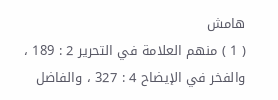هامش
( 1 ) منهم العلامة في التحرير 2 : 189 ، والفخر في الإيضاح 4 : 327 ، والفاضل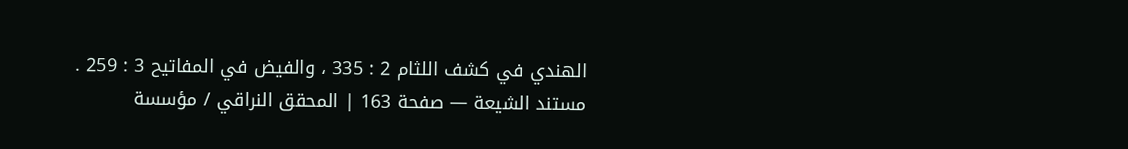الهندي في كشف اللثام 2 : 335 ، والفيض في المفاتيح 3 : 259 .
مستند الشيعة — صفحة 163 | المحقق النراقي / مؤسسة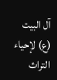آل البيت (ع) لإحياء التراث